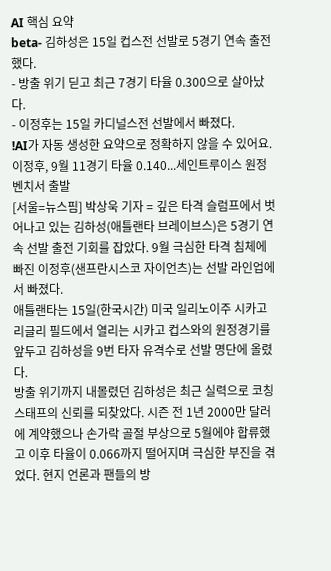AI 핵심 요약
beta- 김하성은 15일 컵스전 선발로 5경기 연속 출전했다.
- 방출 위기 딛고 최근 7경기 타율 0.300으로 살아났다.
- 이정후는 15일 카디널스전 선발에서 빠졌다.
!AI가 자동 생성한 요약으로 정확하지 않을 수 있어요.
이정후, 9월 11경기 타율 0.140...세인트루이스 원정 벤치서 출발
[서울=뉴스핌] 박상욱 기자 = 깊은 타격 슬럼프에서 벗어나고 있는 김하성(애틀랜타 브레이브스)은 5경기 연속 선발 출전 기회를 잡았다. 9월 극심한 타격 침체에 빠진 이정후(샌프란시스코 자이언츠)는 선발 라인업에서 빠졌다.
애틀랜타는 15일(한국시간) 미국 일리노이주 시카고 리글리 필드에서 열리는 시카고 컵스와의 원정경기를 앞두고 김하성을 9번 타자 유격수로 선발 명단에 올렸다.
방출 위기까지 내몰렸던 김하성은 최근 실력으로 코칭스태프의 신뢰를 되찾았다. 시즌 전 1년 2000만 달러에 계약했으나 손가락 골절 부상으로 5월에야 합류했고 이후 타율이 0.066까지 떨어지며 극심한 부진을 겪었다. 현지 언론과 팬들의 방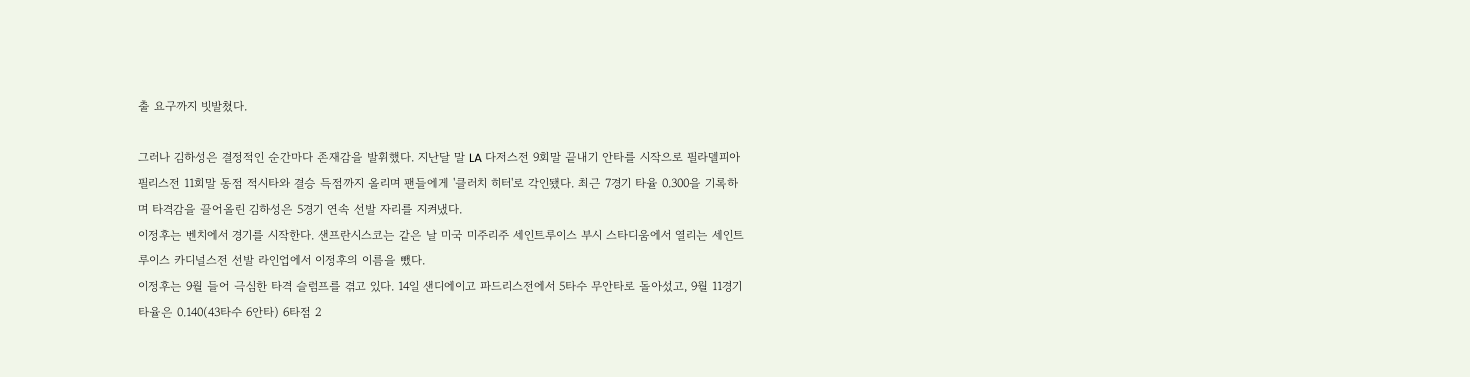출 요구까지 빗발쳤다.

그러나 김하성은 결정적인 순간마다 존재감을 발휘했다. 지난달 말 LA 다저스전 9회말 끝내기 안타를 시작으로 필라델피아 필리스전 11회말 동점 적시타와 결승 득점까지 올리며 팬들에게 '클러치 히터'로 각인됐다. 최근 7경기 타율 0.300을 기록하며 타격감을 끌어올린 김하성은 5경기 연속 선발 자리를 지켜냈다.
이정후는 벤치에서 경기를 시작한다. 샌프란시스코는 같은 날 미국 미주리주 세인트루이스 부시 스타디움에서 열리는 세인트루이스 카디널스전 선발 라인업에서 이정후의 이름을 뺐다.
이정후는 9월 들어 극심한 타격 슬럼프를 겪고 있다. 14일 샌디에이고 파드리스전에서 5타수 무안타로 돌아섰고, 9월 11경기 타율은 0.140(43타수 6안타) 6타점 2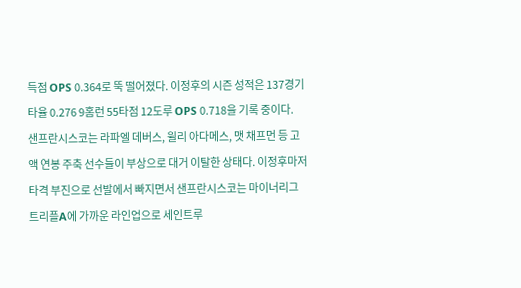득점 OPS 0.364로 뚝 떨어졌다. 이정후의 시즌 성적은 137경기 타율 0.276 9홈런 55타점 12도루 OPS 0.718을 기록 중이다.
샌프란시스코는 라파엘 데버스, 윌리 아다메스, 맷 채프먼 등 고액 연봉 주축 선수들이 부상으로 대거 이탈한 상태다. 이정후마저 타격 부진으로 선발에서 빠지면서 샌프란시스코는 마이너리그 트리플A에 가까운 라인업으로 세인트루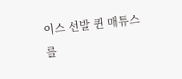이스 선발 퀸 매튜스를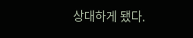상대하게 됐다.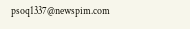psoq1337@newspim.com